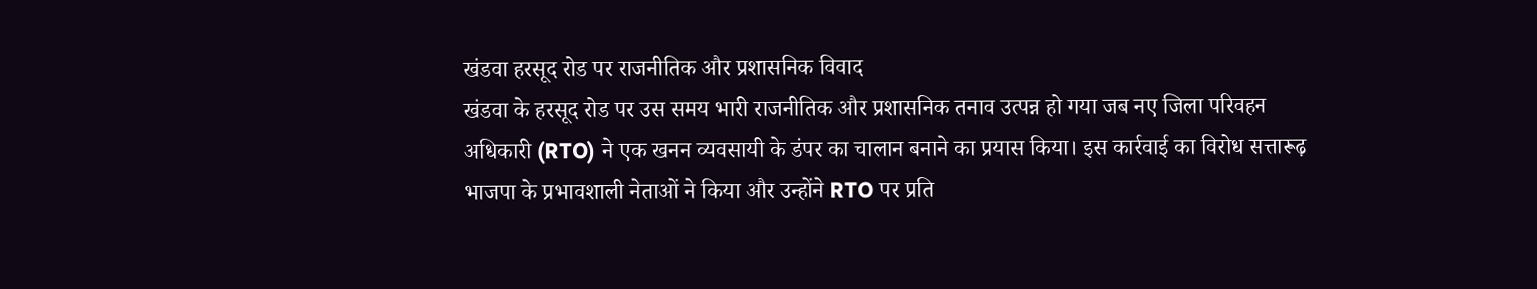खंडवा हरसूद रोड पर राजनीतिक और प्रशासनिक विवाद
खंडवा के हरसूद रोड पर उस समय भारी राजनीतिक और प्रशासनिक तनाव उत्पन्न हो गया जब नए जिला परिवहन अधिकारी (RTO) ने एक खनन व्यवसायी के डंपर का चालान बनाने का प्रयास किया। इस कार्रवाई का विरोध सत्तारूढ़ भाजपा के प्रभावशाली नेताओं ने किया और उन्होंने RTO पर प्रति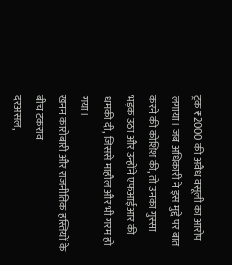ट्रक ₹2000 की अवैध वसूली का आरोप लगाया। जब अधिकारी ने इस मुद्दे पर बात करने की कोशिश की, तो उनका गुस्सा भड़क उठा और उन्होंने एफआईआर की धमकी दी, जिससे माहौल और भी गरम हो गया।
खनन कारोबारी और राजनीतिक हस्तियों के बीच टकराव
दरअसल,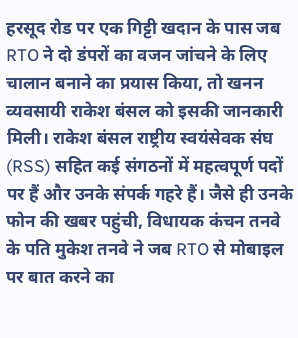हरसूद रोड पर एक गिट्टी खदान के पास जब RTO ने दो डंपरों का वजन जांचने के लिए चालान बनाने का प्रयास किया, तो खनन व्यवसायी राकेश बंसल को इसकी जानकारी मिली। राकेश बंसल राष्ट्रीय स्वयंसेवक संघ (RSS) सहित कई संगठनों में महत्वपूर्ण पदों पर हैं और उनके संपर्क गहरे हैं। जैसे ही उनके फोन की खबर पहुंची, विधायक कंचन तनवे के पति मुकेश तनवे ने जब RTO से मोबाइल पर बात करने का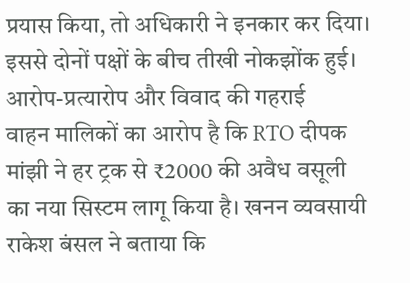प्रयास किया, तो अधिकारी ने इनकार कर दिया। इससे दोनों पक्षों के बीच तीखी नोकझोंक हुई।
आरोप-प्रत्यारोप और विवाद की गहराई
वाहन मालिकों का आरोप है कि RTO दीपक मांझी ने हर ट्रक से ₹2000 की अवैध वसूली का नया सिस्टम लागू किया है। खनन व्यवसायी राकेश बंसल ने बताया कि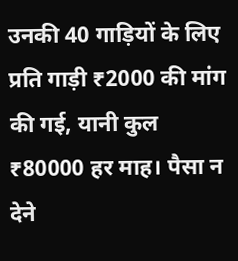उनकी 40 गाड़ियों के लिए प्रति गाड़ी ₹2000 की मांग की गई, यानी कुल ₹80000 हर माह। पैसा न देने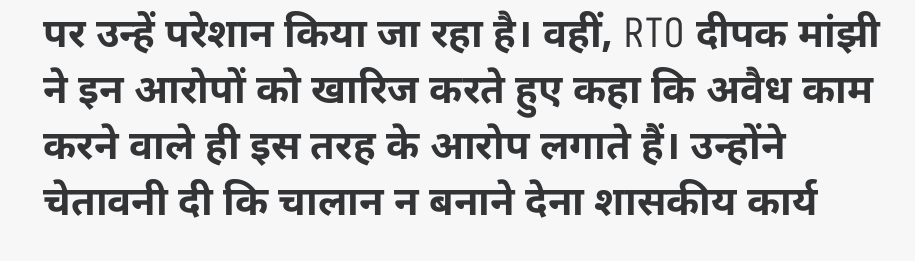पर उन्हें परेशान किया जा रहा है। वहीं, RTO दीपक मांझी ने इन आरोपों को खारिज करते हुए कहा कि अवैध काम करने वाले ही इस तरह के आरोप लगाते हैं। उन्होंने चेतावनी दी कि चालान न बनाने देना शासकीय कार्य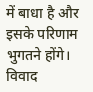में बाधा है और इसके परिणाम भुगतने होंगे। विवाद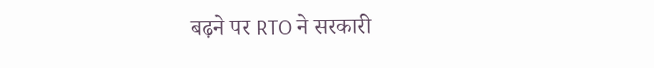बढ़ने पर RTO ने सरकारी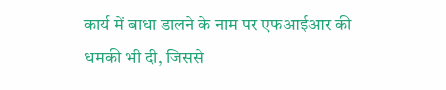कार्य में बाधा डालने के नाम पर एफआईआर की धमकी भी दी, जिससे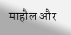माहौल और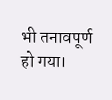भी तनावपूर्ण हो गया।